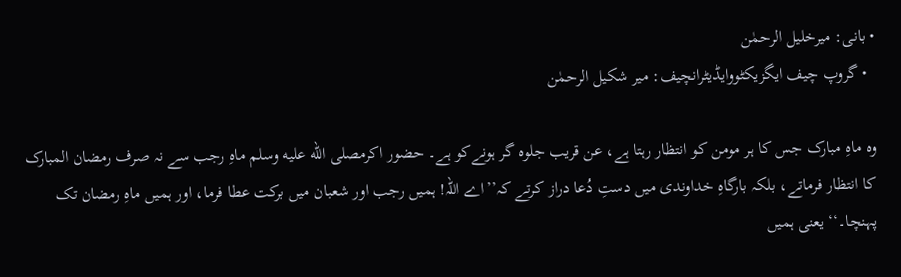• بانی: میرخلیل الرحمٰن
  • گروپ چیف ایگزیکٹووایڈیٹرانچیف: میر شکیل الرحمٰن

وہ ماہِ مبارک جس کا ہر مومن کو انتظار رہتا ہے، عن قریب جلوہ گر ہونےکو ہے۔ حضور اکرمصلى الله عليه وسلم ماہِ رجب سے نہ صرف رمضان المبارک کا انتظار فرماتے، بلکہ بارگاہِ خداوندی میں دستِ دُعا دراز کرتے کہ’’اے اللہ! ہمیں رجب اور شعبان میں برکت عطا فرما، اور ہمیں ماہِ رمضان تک پہنچا۔‘‘ یعنی ہمیں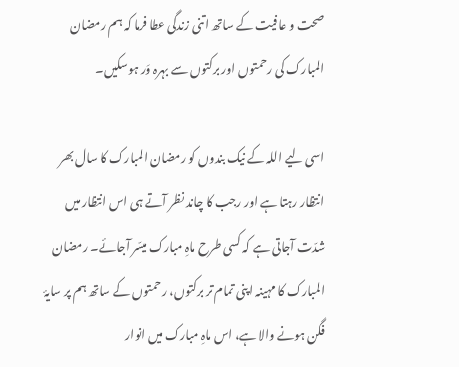صحت و عافیت کے ساتھ اتنی زندگی عطا فرما کہ ہم رمضان المبارک کی رحمتوں اور برکتوں سے بہرہ وَر ہوسکیں۔

اسی لیے اللہ کے نیک بندوں کو رمضان المبارک کا سال بھر انتظار رہتا ہے اور رجب کا چاند نظر آتے ہی اس انتظار میں شدّت آجاتی ہے کہ کسی طرح ماہِ مبارک میسّر آجائے۔ رمضان المبارک کا مہینہ اپنی تمام تر برکتوں، رحمتوں کے ساتھ ہم پر سایۂ فگن ہونے والا ہے، اس ماہِ مبارک میں انوار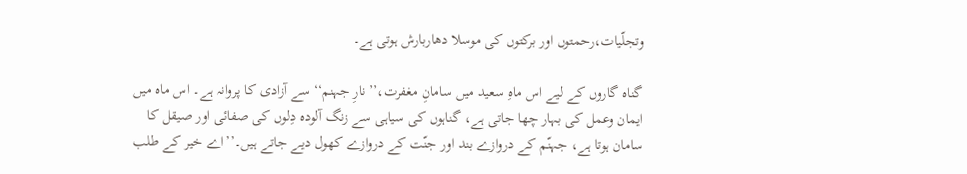وتجلّیات،رحمتوں اور برکتوں کی موسلا دھاربارش ہوتی ہے۔

گناہ گاروں کے لیے اس ماہِ سعید میں سامانِ مغفرت،’’نارِ جہنم‘‘ سے آزادی کا پروانہ ہے۔ اس ماہ میں ایمان وعمل کی بہار چھا جاتی ہے، گناہوں کی سیاہی سے زنگ آلودہ دِلوں کی صفائی اور صیقل کا سامان ہوتا ہے، جہنّم کے دروازے بند اور جنّت کے دروازے کھول دیے جاتے ہیں۔’’اے خیر کے طلب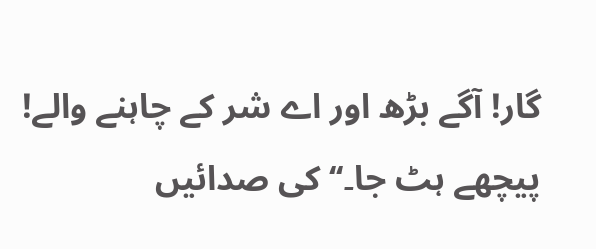گار! آگے بڑھ اور اے شر کے چاہنے والے! پیچھے ہٹ جا۔‘‘ کی صدائیں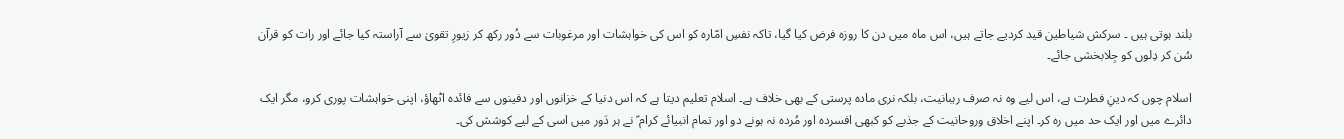بلند ہوتی ہیں ۔ سرکش شیاطین قید کردیے جاتے ہیں، اس ماہ میں دن کا روزہ فرض کیا گیا، تاکہ نفسِ امّارہ کو اس کی خواہشات اور مرغوبات سے دُور رکھ کر زیورِ تقویٰ سے آراستہ کیا جائے اور رات کو قرآن سُن کر دِلوں کو جِلابخشی جائے۔

اسلام چوں کہ دینِ فطرت ہے، اس لیے وہ نہ صرف رہبانیت، بلکہ نری مادہ پرستی کے بھی خلاف ہے۔ اسلام تعلیم دیتا ہے کہ اس دنیا کے خزانوں اور دفینوں سے فائدہ اٹھاؤ، اپنی خواہشات پوری کرو، مگر ایک دائرے میں اور ایک حد میں رہ کر۔ اپنے اخلاق وروحانیت کے جذبے کو کبھی افسردہ اور مُردہ نہ ہونے دو اور تمام انبیائے کرام ؑ نے ہر دَور میں اسی کے لیے کوشش کی۔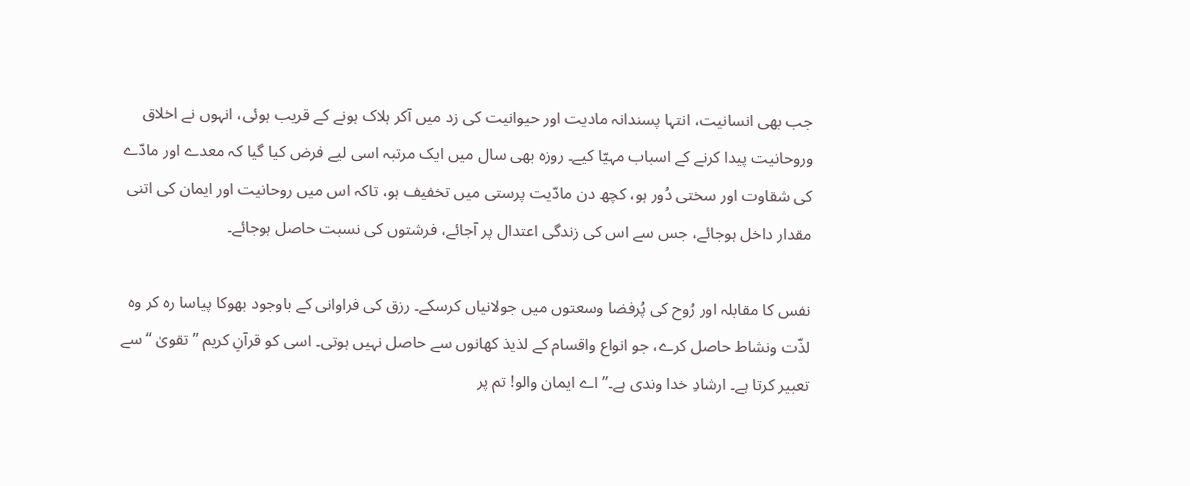جب بھی انسانیت، انتہا پسندانہ مادیت اور حیوانیت کی زد میں آکر ہلاک ہونے کے قریب ہوئی، انہوں نے اخلاق وروحانیت پیدا کرنے کے اسباب مہیّا کیے۔ روزہ بھی سال میں ایک مرتبہ اسی لیے فرض کیا گیا کہ معدے اور مادّے کی شقاوت اور سختی دُور ہو، کچھ دن مادّیت پرستی میں تخفیف ہو، تاکہ اس میں روحانیت اور ایمان کی اتنی مقدار داخل ہوجائے، جس سے اس کی زندگی اعتدال پر آجائے، فرشتوں کی نسبت حاصل ہوجائے۔

نفس کا مقابلہ اور رُوح کی پُرفضا وسعتوں میں جولانیاں کرسکے۔ رزق کی فراوانی کے باوجود بھوکا پیاسا رہ کر وہ لذّت ونشاط حاصل کرے، جو انواع واقسام کے لذیذ کھانوں سے حاصل نہیں ہوتی۔ اسی کو قرآنِ کریم ’’تقویٰ ‘‘سے تعبیر کرتا ہے۔ ارشادِ خدا وندی ہے۔’’اے ایمان والو! تم پر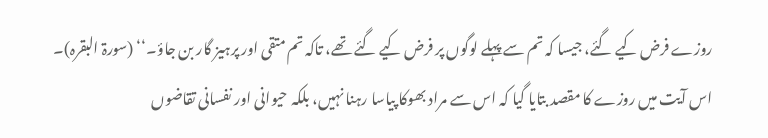روزے فرض کیے گئے، جیسا کہ تم سے پہلے لوگوں پر فرض کیے گئے تھے، تاکہ تم متقی اور پرہیز گار بن جاؤ۔‘‘ (سورۃ البقرہ)۔ اس آیت میں روزے کا مقصد بتایا گیا کہ اس سے مراد بھوکا پیاسا رہنا نہیں، بلکہ حیوانی اور نفسانی تقاضوں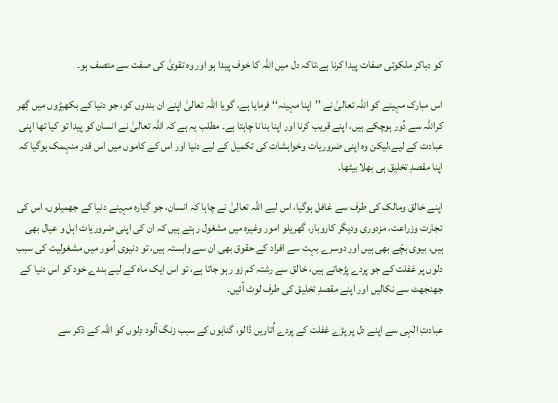کو دباکر ملکوتی صفات پیدا کرنا ہے،تاکہ دل میں اللہ کا خوف پیدا ہو اور وہ تقویٰ کی صفت سے متصف ہو۔

اس مبارک مہینے کو اللہ تعالیٰ نے ’’اپنا مہینہ‘‘ فرمایا ہے، گویا اللہ تعالیٰ اپنے ان بندوں کو، جو دنیا کے بکھیڑوں میں گِھر کراللہ سے دُور ہوچکے ہیں، اپنے قریب کرنا اور اپنا بنانا چاہتا ہے۔ مطلب یہ ہے کہ اللہ تعالیٰ نے انسان کو پیدا تو کیا تھا اپنی عبادت کے لیے،لیکن وہ اپنی ضروریات وخواہشات کی تکمیل کے لیے دنیا اور اس کے کاموں میں اس قدر منہمک ہوگیا کہ اپنا مقصدِ تخلیق ہی بھلا بیٹھا۔

اپنے خالق ومالک کی طرف سے غافل ہوگیا، اس لیے اللہ تعالیٰ نے چاہا کہ انسان، جو گیارہ مہینے دنیا کے جھمیلوں، اس کی تجارت وزراعت، مزدوری ودیگر کاروبار، گھریلو امور وغیرہ میں مشغول رہتے ہیں کہ ان کی اپنی ضروریات اہل و عیال بھی ہیں، بیوی بچّے بھی ہیں اور دوسرے بہت سے افراد کے حقوق بھی ان سے وابستہ ہیں، تو دنیوی اُمور میں مشغولیت کی سبب دلوں پر غفلت کے جو پردے پڑجاتے ہیں، خالق سے رشتہ کم زو رہو جاتا ہے، تو اس ایک ماہ کے لیے بندے خود کو اس دنیا کے جھنجھٹ سے نکالیں اور اپنے مقصدِ تخلیق کی طرف لوٹ آئیں۔

عبادتِ الٰہی سے اپنے دل پر پڑے غفلت کے پردے اُتاریں ڈالو، گناہوں کے سبب زنگ آلود دِلوں کو اللہ کے ذکر سے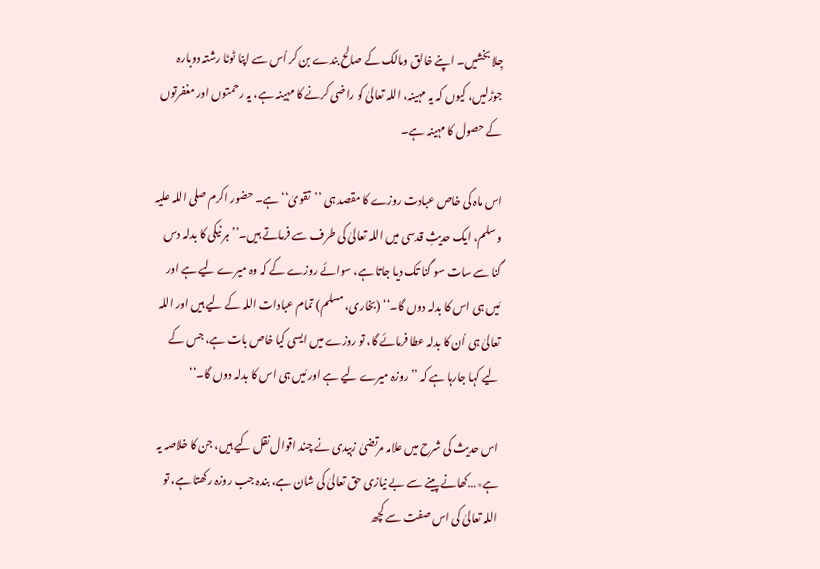جِلا بخشیں۔ اپنے خالق ومالک کے صالح بندے بن کر اُس سے اپنا ٹوٹا رشتہ دوبارہ جوڑلیں، کیوں کہ یہ مہینہ، اللہ تعالیٰ کو راضی کرنے کا مہینہ ہے، یہ رحمتوں اور مغفرتوں کے حصول کا مہینہ ہے۔

اس ماہ کی خاص عبادت روزے کا مقصد ہی ’’تقویٰ‘‘ ہے۔ حضور اکرم صلی اللہ علیہ وسلم، ایک حدیثِ قدسی میں اللہ تعالیٰ کی طرف سے فرماتے ہیں۔’’ہر نیکی کا بدلہ دس گنا سے سات سو گنا تک دیا جاتا ہے، سوائے روزے کے کہ وہ میرے لیے ہے اور مَیں ہی اس کا بدلہ دوں گا۔‘‘ (بخاری، مسلم) تمام عبادات اللہ کے لیے ہیں اور اللہ تعالیٰ ہی اُن کا بدلہ عطا فرمائے گا، تو روزے میں ایسی کیا خاص بات ہے، جس کے لیے کہا جارہا ہے کہ ’’روزہ میرے لیے ہے اور مَیں ہی اس کا بدلہ دوں گا۔‘‘

اس حدیث کی شرح میں علامہ مرتضیٰ زبیدی نے چند اقوال نقل کیے ہیں، جن کا خلاصہ یہ ہے٭…کھانے پینے سے بے نیازی حق تعالیٰ کی شان ہے، بندہ جب روزہ رکھتا ہے، تو اللہ تعالیٰ کی اس صفت سے کچھ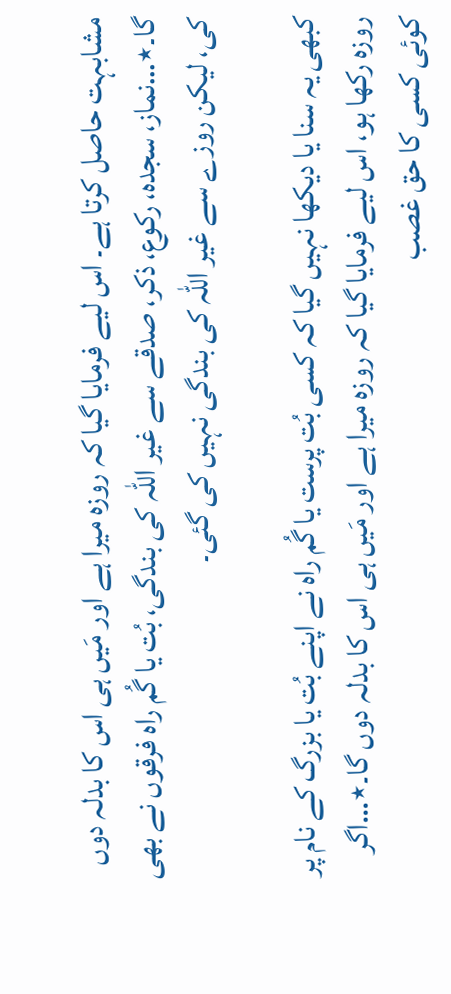مشابہت حاصل کرتا ہے۔ اس لیے فرمایا گیا کہ روزہ میرا ہے اور مَیں ہی اس کا بدلہ دوں گا۔٭…نماز، سجدہ، رکوع، ذکر، صدقے سے غیر اللہ کی بندگی، بُت یا گُم راہ فرقوں نے بھی کی، لیکن روزے سے غیر اللہ کی بندگی نہیں کی گئی۔

کبھی یہ سنا یا دیکھا نہیں گیا کہ کسی بُت پرست یا گُم راہ نے اپنے بُت یا بزرگ کے نام پر روزہ رکھا ہو، اس لیے فرمایا گیا کہ روزہ میرا ہے اور مَیں ہی اس کا بدلہ دوں گا۔٭…اگر کوئی کسی کا حق غصب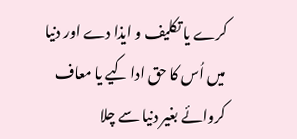کرے یا تکلیف و ایذا دے اور دنیا میں اُس کا حق ادا کیے یا معاف کروائے بغیر دنیا سے چلا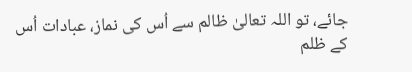جائے، تو اللہ تعالیٰ ظالم سے اُس کی نماز، عبادات اُس کے ظلم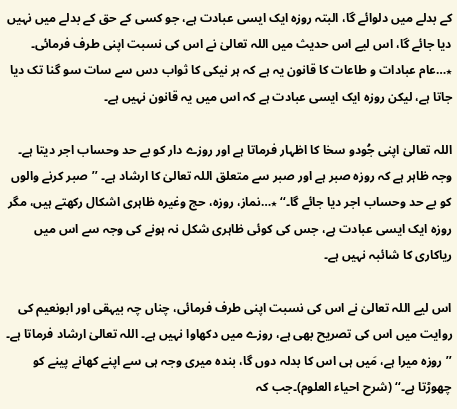کے بدلے میں دلوائے گا، البتہ روزہ ایک ایسی عبادت ہے، جو کسی کے حق کے بدلے میں نہیں دیا جائے گا، اس لیے اس حدیث میں اللہ تعالیٰ نے اس کی نسبت اپنی طرف فرمائی۔ ٭…عام عبادات و طاعات کا قانون یہ ہے کہ ہر نیکی کا ثواب دس سے سات سو گنا تک دیا جاتا ہے، لیکن روزہ ایک ایسی عبادت ہے کہ اس میں یہ قانون نہیں ہے۔

اللہ تعالیٰ اپنی جُودو سخا کا اظہار فرماتا ہے اور روزے دار کو بے حد وحساب اجر دیتا ہے۔ وجہ ظاہر ہے کہ روزہ صبر ہے اور صبر سے متعلق اللہ تعالیٰ کا ارشاد ہے۔ ’’صبر کرنے والوں کو بے حد وحساب اجر دیا جائے گا۔‘‘ ٭…نماز، روزہ، حج وغیرہ ظاہری اشکال رکھتے ہیں، مگر روزہ ایک ایسی عبادت ہے، جس کی کوئی ظاہری شکل نہ ہونے کی وجہ سے اس میں ریاکاری کا شائبہ نہیں ہے۔

اس لیے اللہ تعالیٰ نے اس کی نسبت اپنی طرف فرمائی، چناں چہ بیہقی اور ابونعیم کی روایت میں اس کی تصریح بھی ہے، روزے میں دکھاوا نہیں ہے۔ اللہ تعالیٰ ارشاد فرماتا ہے۔ ’’روزہ میرا ہے، مَیں ہی اس کا بدلہ دوں گا، بندہ میری وجہ ہی سے اپنے کھانے پینے کو چھوڑتا ہے۔‘‘ (شرح احیاء العلوم)۔جب کہ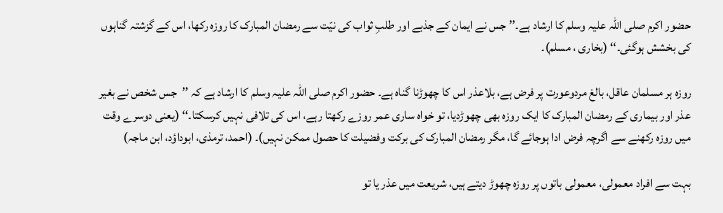حضور اکرم صلی اللہ علیہ وسلم کا ارشاد ہے۔’’ جس نے ایمان کے جذبے اور طلبِ ثواب کی نیّت سے رمضان المبارک کا روزہ رکھا، اس کے گزشتہ گناہوں کی بخشش ہوگئی۔‘‘ (بخاری ، مسلم)۔

روزہ ہر مسلمان عاقل، بالغ مردوعورت پر فرض ہے، بلاعذر اس کا چھوڑنا گناہ ہے۔ حضور اکرم صلی اللہ علیہ وسلم کا ارشاد ہے کہ ’’جس شخص نے بغیر عذر اور بیماری کے رمضان المبارک کا ایک روزہ بھی چھوڑدیا، تو خواہ ساری عمر روزے رکھتا رہے، اس کی تلافی نہیں کرسکتا۔‘‘ (یعنی دوسرے وقت میں روزہ رکھنے سے اگرچہ فرض ادا ہوجائے گا، مگر رمضان المبارک کی برکت وفضیلت کا حصول ممکن نہیں)۔ (احمد، ترمذی، ابوداؤد، ابن ماجہ)

بہت سے افراد معمولی، معمولی باتوں پر روزہ چھوڑ دیتے ہیں، شریعت میں عذر یا تو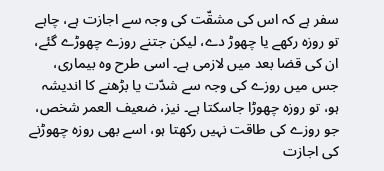سفر ہے کہ اس کی مشقّت کی وجہ سے اجازت ہے، چاہے تو روزہ رکھے یا چھوڑ دے، لیکن جتنے روزے چھوڑے گئے، ان کی قضا بعد میں لازمی ہے۔ اسی طرح وہ بیماری، جس میں روزے کی وجہ سے شدّت یا بڑھنے کا اندیشہ ہو، تو روزہ چھوڑا جاسکتا ہے۔ نیز، ضعیف العمر شخص، جو روزے کی طاقت نہیں رکھتا ہو، اسے بھی روزہ چھوڑنے کی اجازت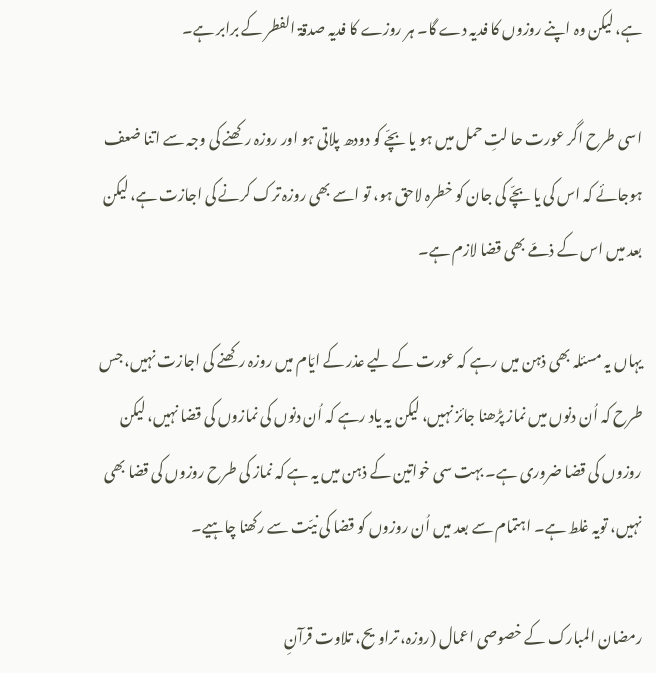ہے، لیکن وہ اپنے روزوں کا فدیہ دے گا۔ ہر روزے کا فدیہ صدقۃ الفطر کے برابر ہے۔

اسی طرح اگر عورت حا لتِ حمل میں ہو یا بچّے کو دودھ پلاتی ہو اور روزہ رکھنے کی وجہ سے اتنا ضعف ہوجائے کہ اس کی یا بچّے کی جان کو خطرہ لاحق ہو، تو اسے بھی روزہ ترک کرنے کی اجازت ہے، لیکن بعد میں اس کے ذمّے بھی قضا لازم ہے۔

یہاں یہ مسئلہ بھی ذہن میں رہے کہ عورت کے لیے عذر کے ایّام میں روزہ رکھنے کی اجازت نہیں، جس طرح کہ اُن دنوں میں نماز پڑھنا جائز نہیں، لیکن یہ یاد رہے کہ اُن دنوں کی نمازوں کی قضا نہیں، لیکن روزوں کی قضا ضروری ہے۔ بہت سی خواتین کے ذہن میں یہ ہے کہ نماز کی طرح روزوں کی قضا بھی نہیں، تویہ غلط ہے۔ اہتمام سے بعد میں اُن روزوں کو قضا کی نیّت سے رکھنا چاہیے۔

رمضان المبارک کے خصوصی اعمال (روزہ، تراویح، تلاوت قرآنِ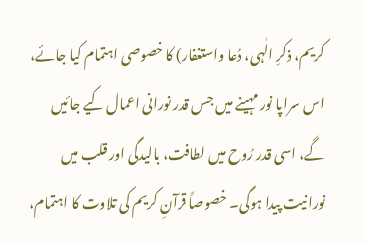کریم، ذکرِ الٰہی، دُعا واستغفار) کا خصوصی اہتمام کیا جائے، اس سراپا نور مہینے میں جس قدر نورانی اعمال کیے جائیں گے، اسی قدر رُوح میں لطافت، بالیدگی اور قلب میں نورانیت پیدا ہوگی۔ خصوصاً قرآنِ کریم کی تلاوت کا اہتمام،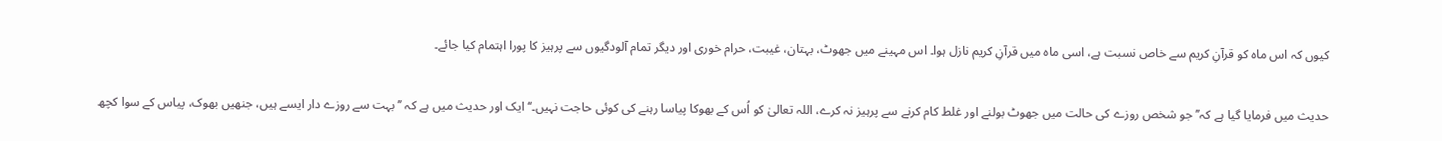کیوں کہ اس ماہ کو قرآنِ کریم سے خاص نسبت ہے، اسی ماہ میں قرآنِ کریم نازل ہوا۔ اس مہینے میں جھوٹ، بہتان، غیبت، حرام خوری اور دیگر تمام آلودگیوں سے پرہیز کا پورا اہتمام کیا جائے۔

حدیث میں فرمایا گیا ہے کہ’’ جو شخص روزے کی حالت میں جھوٹ بولنے اور غلط کام کرنے سے پرہیز نہ کرے، اللہ تعالیٰ کو اُس کے بھوکا پیاسا رہنے کی کوئی حاجت نہیں۔‘‘ ایک اور حدیث میں ہے کہ ’’بہت سے روزے دار ایسے ہیں، جنھیں بھوک، پیاس کے سوا کچھ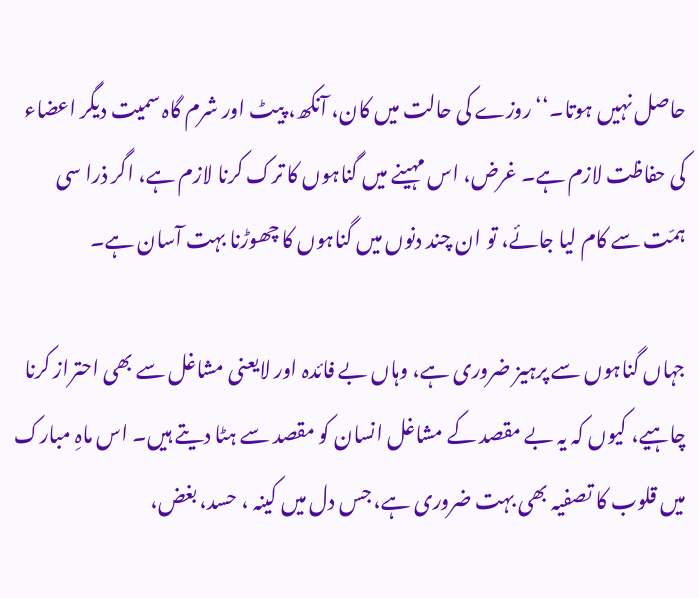حاصل نہیں ہوتا۔‘‘ روزے کی حالت میں کان، آنکھ، پیٹ اور شرم گاہ سمیت دیگر اعضاء کی حفاظت لازم ہے۔ غرض، اس مہینے میں گناہوں کا ترک کرنا لازم ہے، اگر ذرا سی ہمّت سے کام لیا جائے، تو ان چند دنوں میں گناہوں کا چھوڑنا بہت آسان ہے۔

جہاں گناہوں سے پرہیز ضروری ہے، وہاں بے فائدہ اور لایعنی مشاغل سے بھی احتراز کرنا چاہیے، کیوں کہ یہ بے مقصد کے مشاغل انسان کو مقصد سے ہٹا دیتے ہیں۔ اس ماہِ مبارک میں قلوب کا تصفیہ بھی بہت ضروری ہے، جس دل میں کینہ ، حسد، بغض،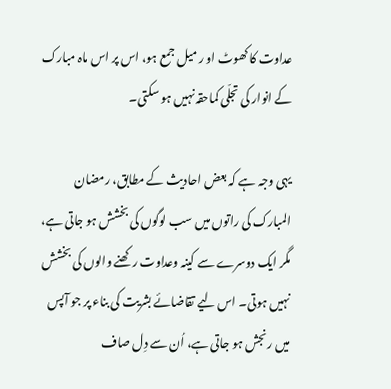عداوت کا کھوٹ او ر میل جمع ہو، اس پر اس ماہ مبارک کے انوار کی تجلّی کماحقہ نہیں ہو سکتی۔

یہی وجہ ہے کہ بعض احادیث کے مطابق، رمضان المبارک کی راتوں میں سب لوگوں کی بخشش ہو جاتی ہے، مگر ایک دوسرے سے کینہ وعداوت رکھنے والوں کی بخشش نہیں ہوتی۔ اس لیے تقاضائے بشریت کی بناء پر جو آپس میں رنجش ہو جاتی ہے، اُن سے دِل صاف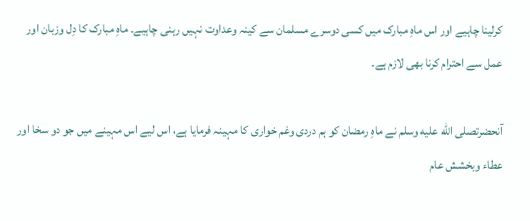کرلینا چاہیے اور اس ماہِ مبارک میں کسی دوسرے مسلمان سے کینہ وعداوت نہیں رہنی چاہیے۔ ماہِ مبارک کا دِل وزبان اور عمل سے احترام کرنا بھی لازم ہے۔

آنحضرتصلى الله عليه وسلم نے ماہِ رمضان کو ہم دردی وغم خواری کا مہینہ فرمایا ہے، اس لیے اس مہینے میں جو دو سخا اور عطاء وبخشش عام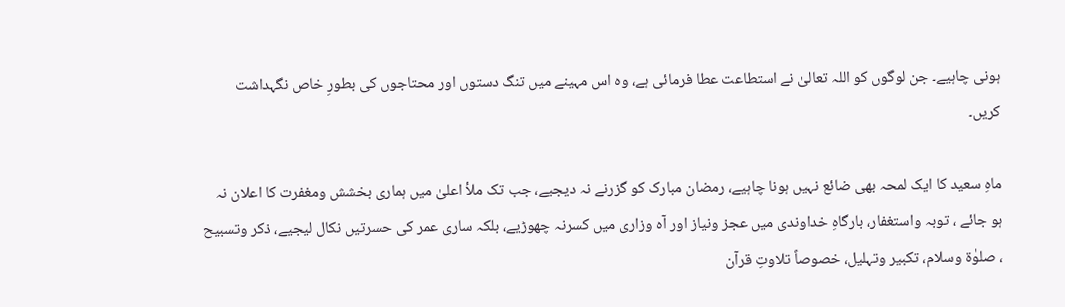ہونی چاہیے۔ جن لوگوں کو اللہ تعالیٰ نے استطاعت عطا فرمائی ہے، وہ اس مہینے میں تنگ دستوں اور محتاجوں کی بطورِ خاص نگہداشت کریں۔

ماہِ سعید کا ایک لمحہ بھی ضائع نہیں ہونا چاہیے، رمضان مبارک کو گزرنے نہ دیجیے، جب تک ملأ اعلیٰ میں ہماری بخشش ومغفرت کا اعلان نہ ہو جائے ، توبہ واستغفار، بارگاہِ خداوندی میں عجز ونیاز اور آہ وزاری میں کسرنہ چھوڑیے، بلکہ ساری عمر کی حسرتیں نکال لیجیے، ذکر وتسبیح ، صلوٰۃ وسلام، تکبیر وتہلیل، خصوصاً تلاوتِ قرآن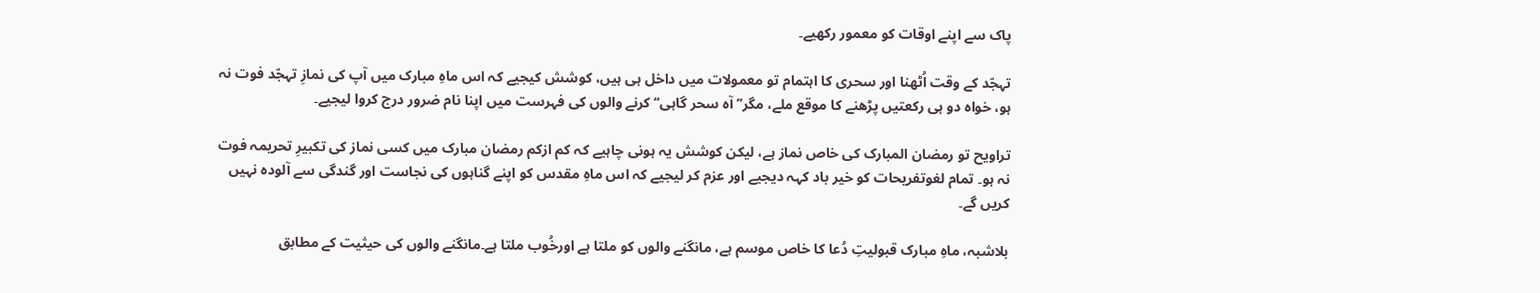پاک سے اپنے اوقات کو معمور رکھیے۔

تہجّد کے وقت اُٹھنا اور سحری کا اہتمام تو معمولات میں داخل ہی ہیں، کوشش کیجیے کہ اس ماہِ مبارک میں آپ کی نمازِ تہجّد فوت نہ ہو، خواہ دو ہی رکعتیں پڑھنے کا موقع ملے، مگر’’ آہ سحر گاہی‘‘ کرنے والوں کی فہرست میں اپنا نام ضرور درج کروا لیجیے۔

تراویح تو رمضان المبارک کی خاص نماز ہے، لیکن کوشش یہ ہونی چاہیے کہ کم ازکم رمضان مبارک میں کسی نماز کی تکبیرِ تحریمہ فوت نہ ہو۔ تمام لغوتفریحات کو خیر باد کہہ دیجیے اور عزم کر لیجیے کہ اس ماہِ مقدس کو اپنے گناہوں کی نجاست اور گندگی سے آلودہ نہیں کریں گے۔

بلاشبہ، ماہِ مبارک قبولیتِ دُعا کا خاص موسم ہے، مانگنے والوں کو ملتا ہے اورخُوب ملتا ہے۔مانگنے والوں کی حیثیت کے مطابق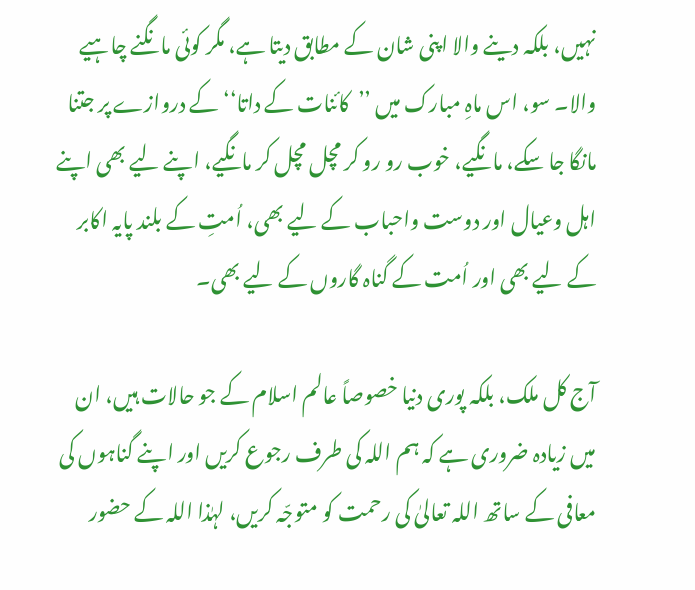نہیں، بلکہ دینے والا اپنی شان کے مطابق دیتا ہے، مگر کوئی مانگنے چاہیے والا۔ سو، اس ماہِ مبارک میں ’’کائنات کے داتا‘‘ کے دروازے پر جتنا مانگا جا سکے، مانگیے، خوب رو رو کر مچل مچل کر مانگیے، اپنے لیے بھی اپنے اہل وعیال اور دوست واحباب کے لیے بھی، اُمتِ کے بلند پایہ اکابر کے لیے بھی اور اُمت کے گناہ گاروں کے لیے بھی۔

آج کل ملک، بلکہ پوری دنیا خصوصاً عالم اسلام کے جو حالات ہیں، ان میں زیادہ ضروری ہے کہ ہم اللہ کی طرف رجوع کریں اور اپنے گناہوں کی معافی کے ساتھ اللہ تعالیٰ کی رحمت کو متوجّہ کریں، لہٰذا اللہ کے حضور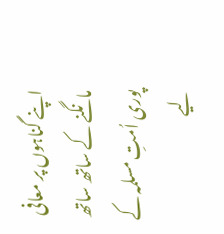اپنے گناہوں پر معافی مانگنے کے ساتھ ساتھ پوری اُمتِ مسلمہ کے لیے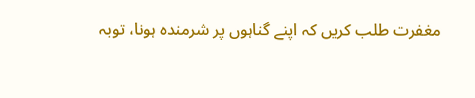مغفرت طلب کریں کہ اپنے گناہوں پر شرمندہ ہونا، توبہ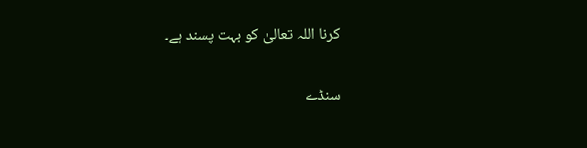کرنا اللہ تعالیٰ کو بہت پسند ہے۔

سنڈے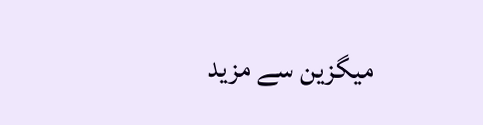میگزین سے مزید